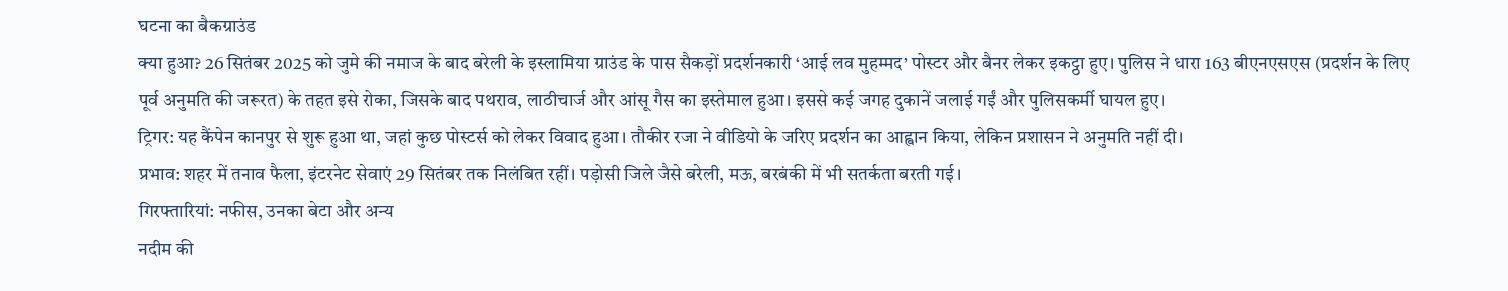घटना का बैकग्राउंड
क्या हुआ? 26 सितंबर 2025 को जुमे की नमाज के बाद बरेली के इस्लामिया ग्राउंड के पास सैकड़ों प्रदर्शनकारी ‘आई लव मुहम्मद’ पोस्टर और बैनर लेकर इकट्ठा हुए। पुलिस ने धारा 163 बीएनएसएस (प्रदर्शन के लिए पूर्व अनुमति की जरूरत) के तहत इसे रोका, जिसके बाद पथराव, लाठीचार्ज और आंसू गैस का इस्तेमाल हुआ। इससे कई जगह दुकानें जलाई गईं और पुलिसकर्मी घायल हुए।
ट्रिगर: यह कैंपेन कानपुर से शुरू हुआ था, जहां कुछ पोस्टर्स को लेकर विवाद हुआ। तौकीर रजा ने वीडियो के जरिए प्रदर्शन का आह्वान किया, लेकिन प्रशासन ने अनुमति नहीं दी।
प्रभाव: शहर में तनाव फैला, इंटरनेट सेवाएं 29 सितंबर तक निलंबित रहीं। पड़ोसी जिले जैसे बरेली, मऊ, बरबंकी में भी सतर्कता बरती गई।
गिरफ्तारियां: नफीस, उनका बेटा और अन्य
नदीम की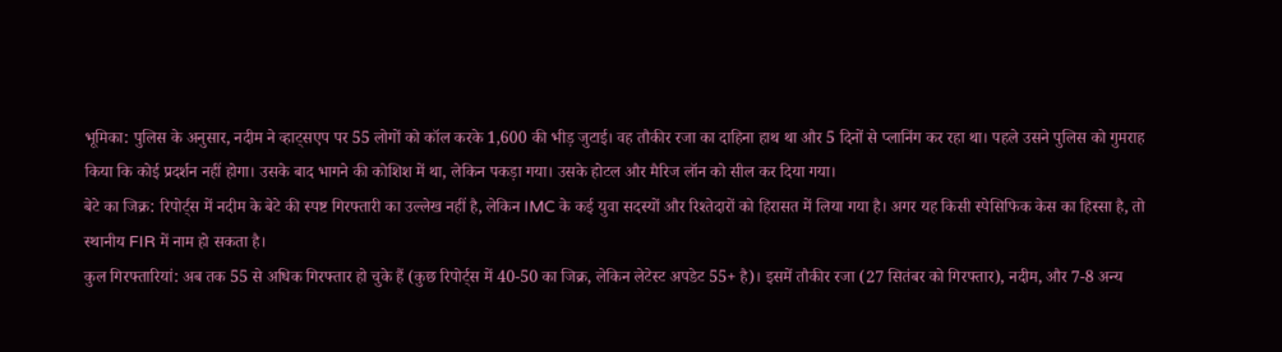भूमिका: पुलिस के अनुसार, नदीम ने व्हाट्सएप पर 55 लोगों को कॉल करके 1,600 की भीड़ जुटाई। वह तौकीर रजा का दाहिना हाथ था और 5 दिनों से प्लानिंग कर रहा था। पहले उसने पुलिस को गुमराह किया कि कोई प्रदर्शन नहीं होगा। उसके बाद भागने की कोशिश में था, लेकिन पकड़ा गया। उसके होटल और मैरिज लॉन को सील कर दिया गया।
बेटे का जिक्र: रिपोर्ट्स में नदीम के बेटे की स्पष्ट गिरफ्तारी का उल्लेख नहीं है, लेकिन IMC के कई युवा सदस्यों और रिश्तेदारों को हिरासत में लिया गया है। अगर यह किसी स्पेसिफिक केस का हिस्सा है, तो स्थानीय FIR में नाम हो सकता है।
कुल गिरफ्तारियां: अब तक 55 से अधिक गिरफ्तार हो चुके हैं (कुछ रिपोर्ट्स में 40-50 का जिक्र, लेकिन लेटेस्ट अपडेट 55+ है)। इसमें तौकीर रजा (27 सितंबर को गिरफ्तार), नदीम, और 7-8 अन्य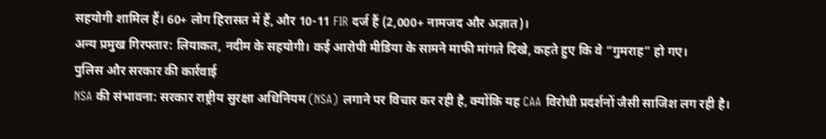सहयोगी शामिल हैं। 60+ लोग हिरासत में हैं, और 10-11 FIR दर्ज हैं (2,000+ नामजद और अज्ञात)।
अन्य प्रमुख गिरफ्तार: लियाकत, नदीम के सहयोगी। कई आरोपी मीडिया के सामने माफी मांगते दिखे, कहते हुए कि वे “गुमराह” हो गए।
पुलिस और सरकार की कार्रवाई
NSA की संभावना: सरकार राष्ट्रीय सुरक्षा अधिनियम (NSA) लगाने पर विचार कर रही है, क्योंकि यह CAA विरोधी प्रदर्शनों जैसी साजिश लग रही है।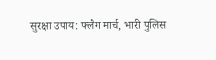सुरक्षा उपाय: फ्लैग मार्च, भारी पुलिस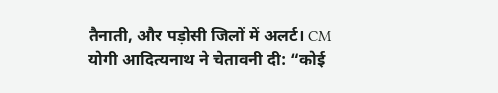तैनाती, और पड़ोसी जिलों में अलर्ट। CM योगी आदित्यनाथ ने चेतावनी दी: “कोई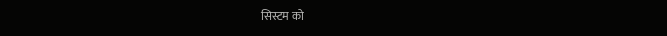सिस्टम को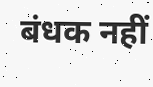बंधक नहीं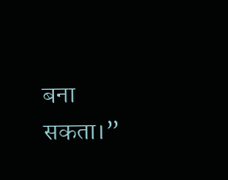बना सकता।”